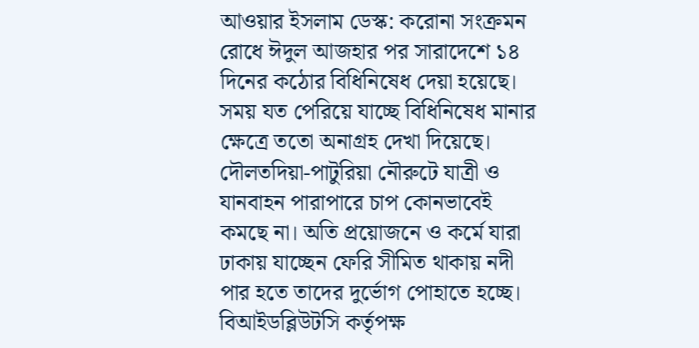আওয়ার ইসলাম ডেস্ক: করোনা সংক্রমন রোধে ঈদুল আজহার পর সারাদেশে ১৪ দিনের কঠোর বিধিনিষেধ দেয়া হয়েছে। সময় যত পেরিয়ে যাচ্ছে বিধিনিষেধ মানার ক্ষেত্রে ততো অনাগ্রহ দেখা দিয়েছে। দৌলতদিয়া-পাটুরিয়া নৌরুটে যাত্রী ও যানবাহন পারাপারে চাপ কোনভাবেই কমছে না। অতি প্রয়োজনে ও কর্মে যারা ঢাকায় যাচ্ছেন ফেরি সীমিত থাকায় নদী পার হতে তাদের দুর্ভোগ পোহাতে হচ্ছে।
বিআইডব্লিউটসি কর্তৃপক্ষ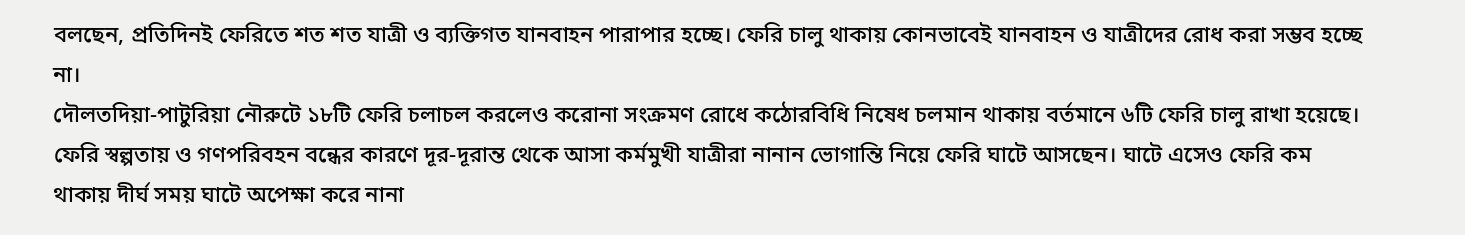বলছেন, প্রতিদিনই ফেরিতে শত শত যাত্রী ও ব্যক্তিগত যানবাহন পারাপার হচ্ছে। ফেরি চালু থাকায় কোনভাবেই যানবাহন ও যাত্রীদের রোধ করা সম্ভব হচ্ছে না।
দৌলতদিয়া-পাটুরিয়া নৌরুটে ১৮টি ফেরি চলাচল করলেও করোনা সংক্রমণ রোধে কঠোরবিধি নিষেধ চলমান থাকায় বর্তমানে ৬টি ফেরি চালু রাখা হয়েছে। ফেরি স্বল্পতায় ও গণপরিবহন বন্ধের কারণে দূর-দূরান্ত থেকে আসা কর্মমুখী যাত্রীরা নানান ভোগান্তি নিয়ে ফেরি ঘাটে আসছেন। ঘাটে এসেও ফেরি কম থাকায় দীর্ঘ সময় ঘাটে অপেক্ষা করে নানা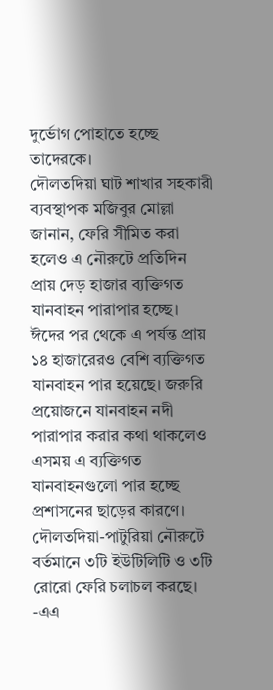দুর্ভোগ পোহাতে হচ্ছে তাদেরকে।
দৌলতদিয়া ঘাট শাখার সহকারী ব্যবস্থাপক মজিবুর মোল্লা জানান, ফেরি সীমিত করা হলেও এ নৌরুটে প্রতিদিন প্রায় দেড় হাজার ব্যক্তিগত যানবাহন পারাপার হচ্ছে। ঈদের পর থেকে এ পর্যন্ত প্রায় ১৪ হাজারেরও বেশি ব্যক্তিগত যানবাহন পার হয়েছে। জরুরি প্রয়োজনে যানবাহন নদী পারাপার করার কথা থাকলেও এসময় এ ব্যক্তিগত যানবাহনগুলো পার হচ্ছে প্রশাসনের ছাড়ের কারণে।
দৌলতদিয়া-পাটুরিয়া নৌরুটে বর্তমানে ৩টি ইউটিলিটি ও ৩টি রোরো ফেরি চলাচল করছে।
-এএ